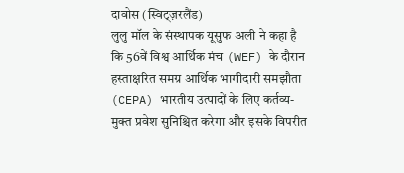दावोस (स्विट्ज़रलैंड)
लुलु मॉल के संस्थापक यूसुफ अली ने कहा है कि 56वें विश्व आर्थिक मंच (WEF) के दौरान हस्ताक्षरित समग्र आर्थिक भागीदारी समझौता (CEPA) भारतीय उत्पादों के लिए कर्तव्य-मुक्त प्रवेश सुनिश्चित करेगा और इसके विपरीत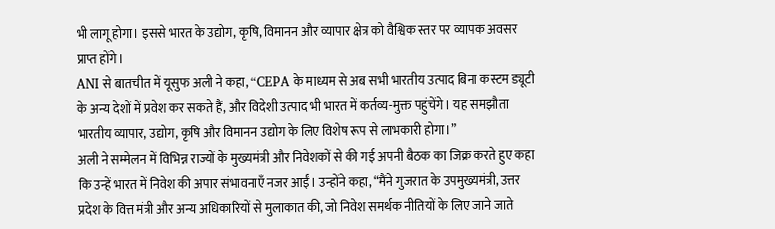भी लागू होगा। इससे भारत के उद्योग, कृषि, विमानन और व्यापार क्षेत्र को वैश्विक स्तर पर व्यापक अवसर प्राप्त होंगे।
ANI से बातचीत में यूसुफ अली ने कहा, “CEPA के माध्यम से अब सभी भारतीय उत्पाद बिना कस्टम ड्यूटी के अन्य देशों में प्रवेश कर सकते हैं, और विदेशी उत्पाद भी भारत में कर्तव्य-मुक्त पहुंचेंगे। यह समझौता भारतीय व्यापार, उद्योग, कृषि और विमानन उद्योग के लिए विशेष रूप से लाभकारी होगा।”
अली ने सम्मेलन में विभिन्न राज्यों के मुख्यमंत्री और निवेशकों से की गई अपनी बैठक का जिक्र करते हुए कहा कि उन्हें भारत में निवेश की अपार संभावनाएँ नजर आईं। उन्होंने कहा, “मैंने गुजरात के उपमुख्यमंत्री, उत्तर प्रदेश के वित्त मंत्री और अन्य अधिकारियों से मुलाकात की, जो निवेश समर्थक नीतियों के लिए जाने जाते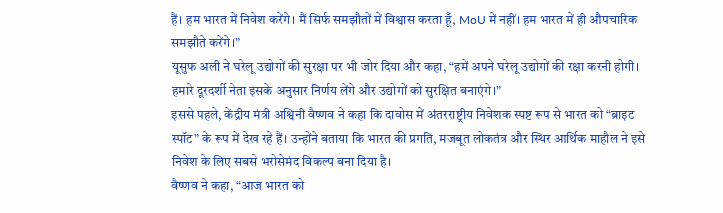हैं। हम भारत में निवेश करेंगे। मैं सिर्फ समझौतों में विश्वास करता हूँ, MoU में नहीं। हम भारत में ही औपचारिक समझौते करेंगे।”
यूसुफ अली ने घरेलू उद्योगों की सुरक्षा पर भी जोर दिया और कहा, “हमें अपने घरेलू उद्योगों की रक्षा करनी होगी। हमारे दूरदर्शी नेता इसके अनुसार निर्णय लेंगे और उद्योगों को सुरक्षित बनाएंगे।”
इससे पहले, केंद्रीय मंत्री अश्विनी वैष्णव ने कहा कि दावोस में अंतरराष्ट्रीय निवेशक स्पष्ट रूप से भारत को “ब्राइट स्पॉट” के रूप में देख रहे हैं। उन्होंने बताया कि भारत की प्रगति, मजबूत लोकतंत्र और स्थिर आर्थिक माहौल ने इसे निवेश के लिए सबसे भरोसेमंद विकल्प बना दिया है।
वैष्णव ने कहा, “आज भारत को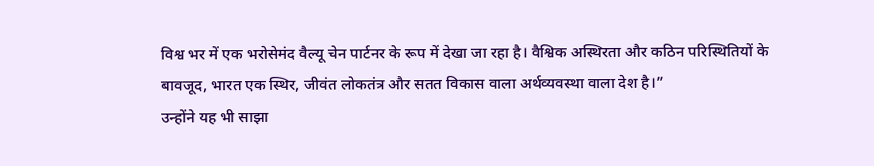विश्व भर में एक भरोसेमंद वैल्यू चेन पार्टनर के रूप में देखा जा रहा है। वैश्विक अस्थिरता और कठिन परिस्थितियों के बावजूद, भारत एक स्थिर, जीवंत लोकतंत्र और सतत विकास वाला अर्थव्यवस्था वाला देश है।”
उन्होंने यह भी साझा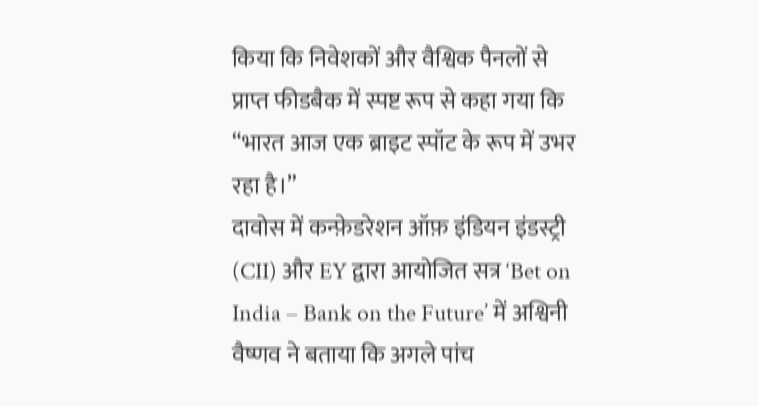किया कि निवेशकों और वैश्विक पैनलों से प्राप्त फीडबैक में स्पष्ट रूप से कहा गया कि “भारत आज एक ब्राइट स्पॉट के रूप में उभर रहा है।”
दावोस में कन्फ़ेडरेशन ऑफ़ इंडियन इंडस्ट्री (CII) और EY द्वारा आयोजित सत्र ‘Bet on India – Bank on the Future’ में अश्विनी वैष्णव ने बताया कि अगले पांच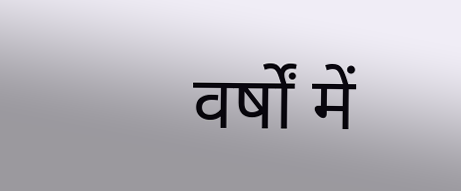वर्षों में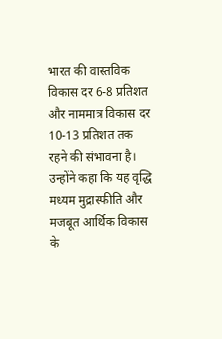भारत की वास्तविक विकास दर 6-8 प्रतिशत और नाममात्र विकास दर 10-13 प्रतिशत तक रहने की संभावना है। उन्होंने कहा कि यह वृद्धि मध्यम मुद्रास्फीति और मजबूत आर्थिक विकास के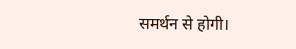समर्थन से होगी।